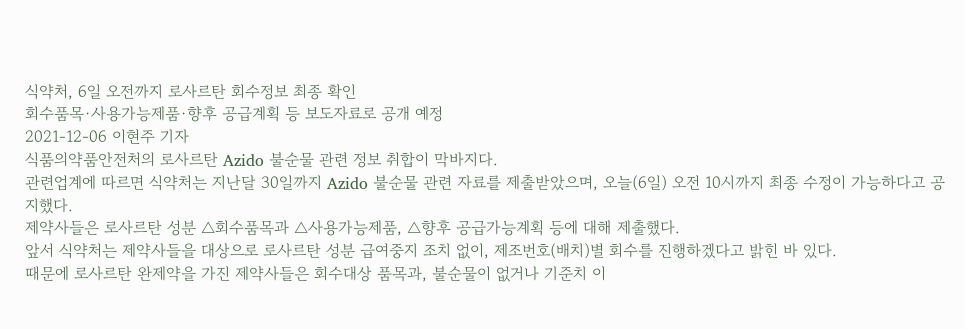식약처, 6일 오전까지 로사르탄 회수정보 최종 확인
회수품목·사용가능제품·향후 공급계획 등 보도자료로 공개 예정
2021-12-06 이현주 기자
식품의약품안전처의 로사르탄 Azido 불순물 관련 정보 취합이 막바지다.
관련업계에 따르면 식약처는 지난달 30일까지 Azido 불순물 관련 자료를 제출받았으며, 오늘(6일) 오전 10시까지 최종 수정이 가능하다고 공지했다.
제약사들은 로사르탄 성분 △회수품목과 △사용가능제품, △향후 공급가능계획 등에 대해 제출했다.
앞서 식약처는 제약사들을 대상으로 로사르탄 성분 급여중지 조치 없이, 제조번호(배치)별 회수를 진행하겠다고 밝힌 바 있다.
때문에 로사르탄 완제약을 가진 제약사들은 회수대상 품목과, 불순물이 없거나 기준치 이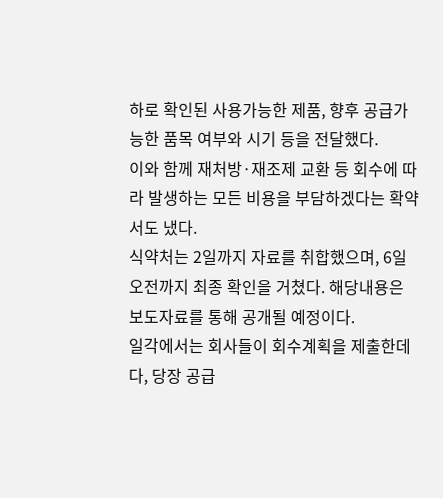하로 확인된 사용가능한 제품, 향후 공급가능한 품목 여부와 시기 등을 전달했다.
이와 함께 재처방·재조제 교환 등 회수에 따라 발생하는 모든 비용을 부담하겠다는 확약서도 냈다.
식약처는 2일까지 자료를 취합했으며, 6일 오전까지 최종 확인을 거쳤다. 해당내용은 보도자료를 통해 공개될 예정이다.
일각에서는 회사들이 회수계획을 제출한데다, 당장 공급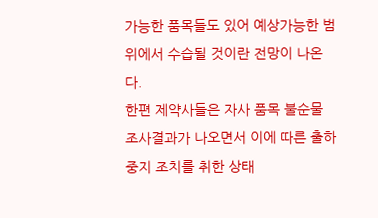가능한 품목들도 있어 예상가능한 범위에서 수습될 것이란 전망이 나온다.
한편 제약사들은 자사 품목 불순물 조사결과가 나오면서 이에 따른 출하중지 조치를 취한 상태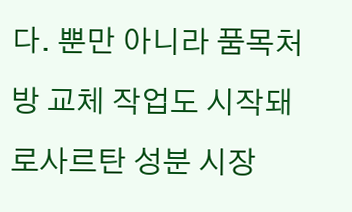다. 뿐만 아니라 품목처방 교체 작업도 시작돼 로사르탄 성분 시장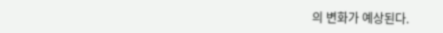의 변화가 예상된다.